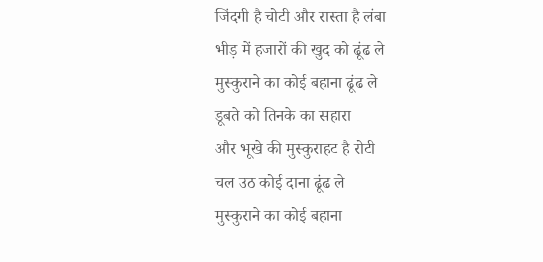जिंदगी है चोटी और रास्ता है लंबा
भीड़ में हजारों की खुद को ढूंढ ले
मुस्कुराने का कोई बहाना ढूंढ ले
डूबते को तिनके का सहारा
और भूखे की मुस्कुराहट है रोटी
चल उठ कोई दाना ढूंढ ले
मुस्कुराने का कोई बहाना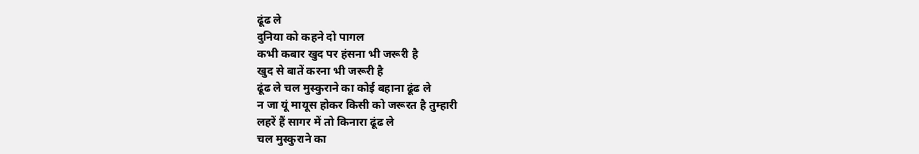ढूंढ ले
दुनिया को कहने दो पागल
कभी कबार खुद पर हंसना भी जरूरी है
खुद से बातें करना भी जरूरी है
ढूंढ ले चल मुस्कुराने का कोई बहाना ढूंढ ले
न जा यूं मायूस होकर किसी को जरूरत है तुम्हारी
लहरें हैं सागर में तो किनारा ढूंढ ले
चल मुस्कुराने का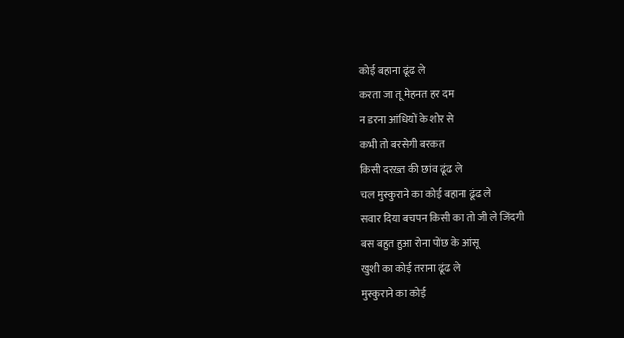कोई बहाना ढूंढ ले
करता जा तू मेहनत हर दम
न डरना आंधियों के शोर से
कभी तो बरसेगी बरकत
किसी दरख़्त की छांव ढूंढ ले
चल मुस्कुराने का कोई बहाना ढूंढ ले
सवार दिया बचपन किसी का तो जी ले जिंदगी
बस बहुत हुआ रोना पोंछ के आंसू
खुशी का कोई तराना ढूंढ ले
मुस्कुराने का कोई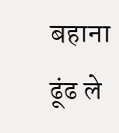बहाना ढूंढ ले